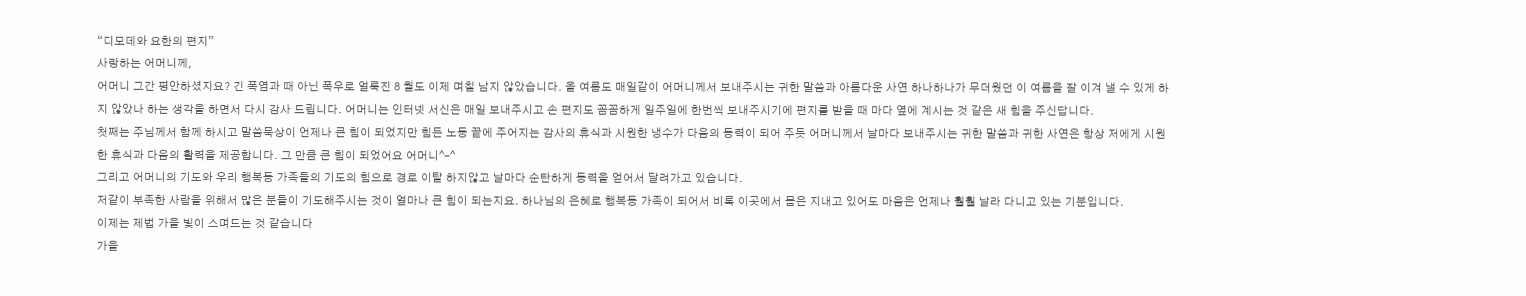“디모데와 요한의 편지”
사랑하는 어머니께,
어머니 그간 평안하셨지요? 긴 폭염과 때 아닌 폭우로 얼룩진 8 월도 이제 며칠 남지 않았습니다. 올 여름도 매일같이 어머니께서 보내주시는 귀한 말씀과 아름다운 사연 하나하나가 무더웠던 이 여름을 잘 이겨 낼 수 있게 하지 않았나 하는 생각을 하면서 다시 감사 드립니다. 어머니는 인터넷 서신은 매일 보내주시고 손 편지도 꼼꼼하게 일주일에 한번씩 보내주시기에 편지를 받을 때 마다 옆에 계시는 것 같은 새 힘을 주신답니다.
첫째는 주님께서 함께 하시고 말씀묵상이 언제나 큰 힘이 되었지만 힘든 노동 끝에 주어지는 감사의 휴식과 시원한 냉수가 다음의 동력이 되어 주듯 어머니께서 날마다 보내주시는 귀한 말씀과 귀한 사연은 항상 저에게 시원한 휴식과 다음의 활력을 제공합니다. 그 만큼 큰 힘이 되었어요 어머니^-^
그리고 어머니의 기도와 우리 행복동 가족들의 기도의 힘으로 경로 이탈 하지않고 날마다 순탄하게 동력을 얻어서 달려가고 있습니다.
저같이 부족한 사람을 위해서 많은 분들이 기도해주시는 것이 얼마나 큰 힘이 되는지요. 하나님의 은혜로 행복동 가족이 되어서 비록 이곳에서 몸은 지내고 있어도 마음은 언제나 훨훨 날라 다니고 있는 기분입니다.
이제는 제법 가을 빛이 스며드는 것 같습니다
가을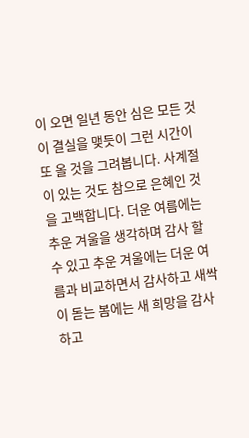이 오면 일년 동안 심은 모든 것이 결실을 맺듯이 그런 시간이 또 올 것을 그려봅니다. 사계절이 있는 것도 참으로 은혜인 것을 고백합니다. 더운 여름에는 추운 겨울을 생각하며 감사 할 수 있고 추운 겨울에는 더운 여름과 비교하면서 감사하고 새싹이 돋는 봄에는 새 희망을 감사하고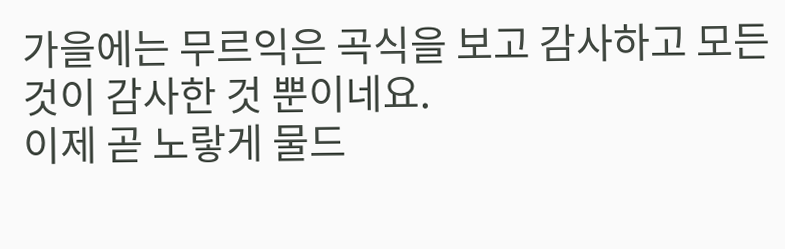가을에는 무르익은 곡식을 보고 감사하고 모든 것이 감사한 것 뿐이네요.
이제 곧 노랗게 물드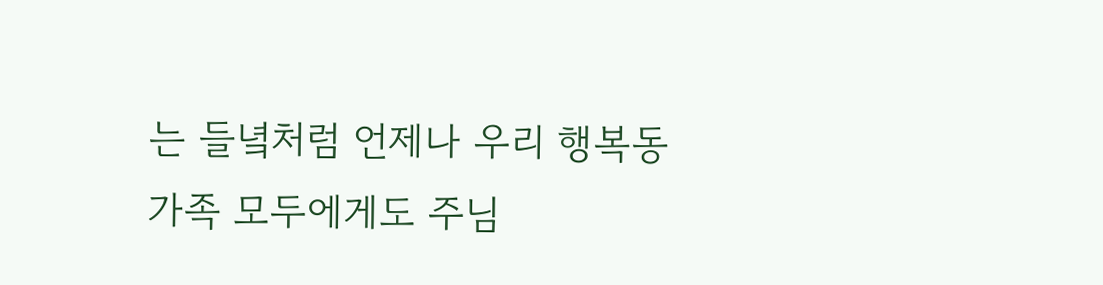는 들녘처럼 언제나 우리 행복동 가족 모두에게도 주님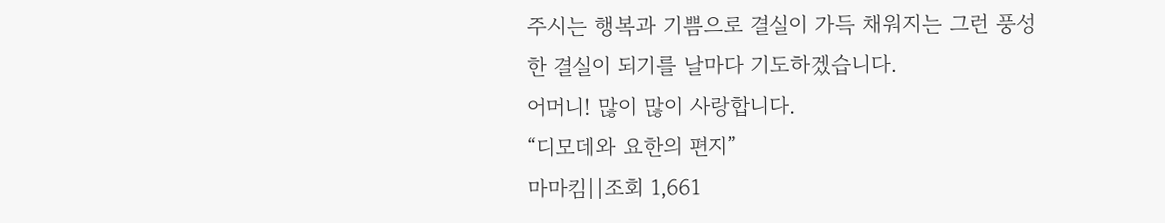주시는 행복과 기쁨으로 결실이 가득 채워지는 그런 풍성한 결실이 되기를 날마다 기도하겠습니다.
어머니! 많이 많이 사랑합니다.
“디모데와 요한의 편지”
마마킴||조회 1,661